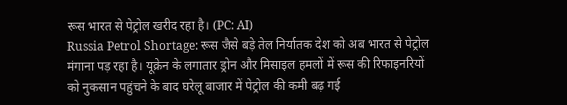रूस भारत से पेट्रोल खरीद रहा है। (PC: AI)
Russia Petrol Shortage: रूस जैसे बड़े तेल निर्यातक देश को अब भारत से पेट्रोल मंगाना पड़ रहा है। यूक्रेन के लगातार ड्रोन और मिसाइल हमलों में रूस की रिफाइनरियों को नुकसान पहुंचने के बाद घरेलू बाजार में पेट्रोल की कमी बढ़ गई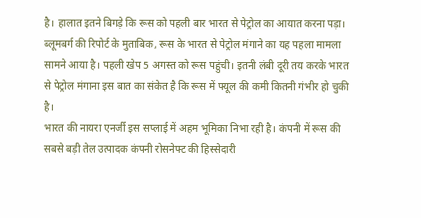है। हालात इतने बिगड़े कि रूस को पहली बार भारत से पेट्रोल का आयात करना पड़ा। ब्लूमबर्ग की रिपोर्ट के मुताबिक, रूस के भारत से पेट्रोल मंगाने का यह पहला मामला सामने आया है। पहली खेप 5 अगस्त को रूस पहुंची। इतनी लंबी दूरी तय करके भारत से पेट्रोल मंगाना इस बात का संकेत है कि रूस में फ्यूल की कमी कितनी गंभीर हो चुकी है।
भारत की नायरा एनर्जी इस सप्लाई में अहम भूमिका निभा रही है। कंपनी में रूस की सबसे बड़ी तेल उत्पादक कंपनी रोसनेफ्ट की हिस्सेदारी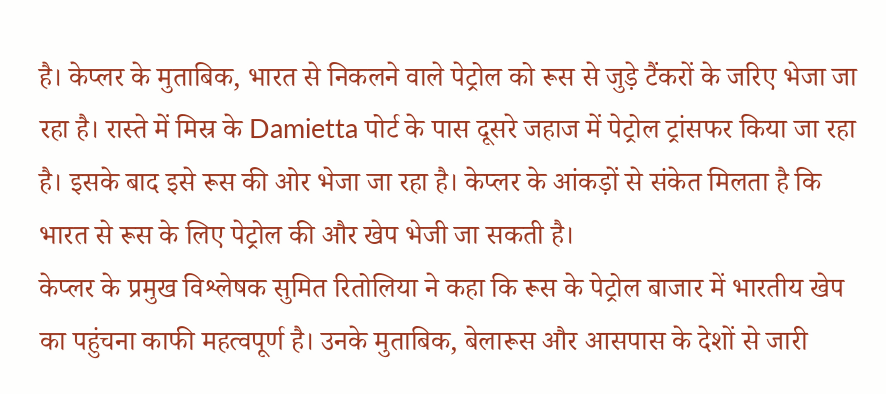है। केप्लर के मुताबिक, भारत से निकलने वाले पेट्रोल को रूस से जुड़े टैंकरों के जरिए भेजा जा रहा है। रास्ते में मिस्र के Damietta पोर्ट के पास दूसरे जहाज में पेट्रोल ट्रांसफर किया जा रहा है। इसके बाद इसे रूस की ओर भेजा जा रहा है। केप्लर के आंकड़ों से संकेत मिलता है कि भारत से रूस के लिए पेट्रोल की और खेप भेजी जा सकती है।
केप्लर के प्रमुख विश्लेषक सुमित रितोलिया ने कहा कि रूस के पेट्रोल बाजार में भारतीय खेप का पहुंचना काफी महत्वपूर्ण है। उनके मुताबिक, बेलारूस और आसपास के देशों से जारी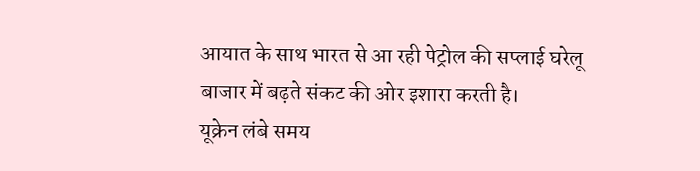आयात के साथ भारत से आ रही पेट्रोल की सप्लाई घरेलू बाजार में बढ़ते संकट की ओर इशारा करती है।
यूक्रेन लंबे समय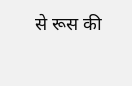से रूस की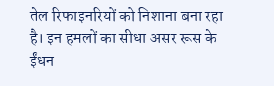तेल रिफाइनरियों को निशाना बना रहा है। इन हमलों का सीधा असर रूस के ईंधन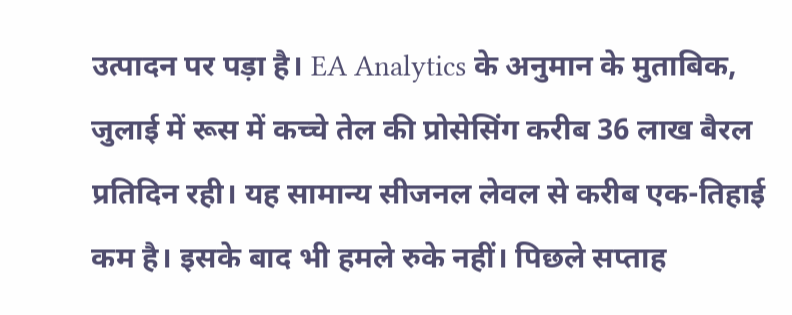उत्पादन पर पड़ा है। EA Analytics के अनुमान के मुताबिक, जुलाई में रूस में कच्चे तेल की प्रोसेसिंग करीब 36 लाख बैरल प्रतिदिन रही। यह सामान्य सीजनल लेवल से करीब एक-तिहाई कम है। इसके बाद भी हमले रुके नहीं। पिछले सप्ताह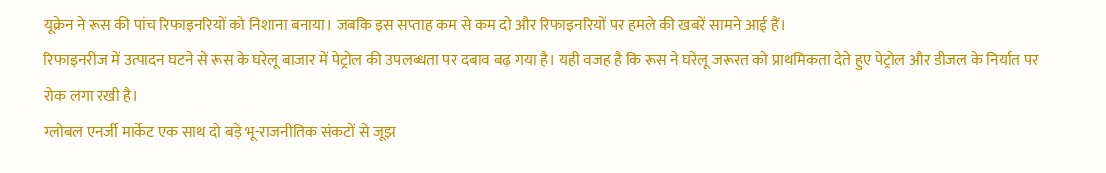यूक्रेन ने रूस की पांच रिफाइनरियों को निशाना बनाया। जबकि इस सप्ताह कम से कम दो और रिफाइनरियों पर हमले की खबरें सामने आई हैं।
रिफाइनरीज में उत्पादन घटने से रूस के घरेलू बाजार में पेट्रोल की उपलब्धता पर दबाव बढ़ गया है। यही वजह है कि रूस ने घरेलू जरूरत को प्राथमिकता देते हुए पेट्रोल और डीजल के निर्यात पर रोक लगा रखी है।
ग्लोबल एनर्जी मार्केट एक साथ दो बड़े भू-राजनीतिक संकटों से जूझ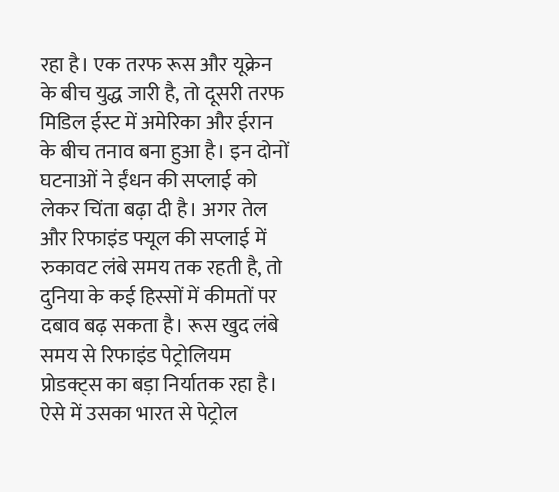रहा है। एक तरफ रूस और यूक्रेन के बीच युद्ध जारी है, तो दूसरी तरफ मिडिल ईस्ट में अमेरिका और ईरान के बीच तनाव बना हुआ है। इन दोनों घटनाओं ने ईंधन की सप्लाई को लेकर चिंता बढ़ा दी है। अगर तेल और रिफाइंड फ्यूल की सप्लाई में रुकावट लंबे समय तक रहती है, तो दुनिया के कई हिस्सों में कीमतों पर दबाव बढ़ सकता है। रूस खुद लंबे समय से रिफाइंड पेट्रोलियम प्रोडक्ट्स का बड़ा निर्यातक रहा है। ऐसे में उसका भारत से पेट्रोल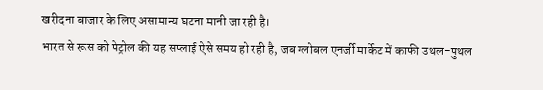खरीदना बाजार के लिए असामान्य घटना मानी जा रही है।
भारत से रूस को पेट्रोल की यह सप्लाई ऐसे समय हो रही है, जब ग्लोबल एनर्जी मार्केट में काफी उथल-पुथल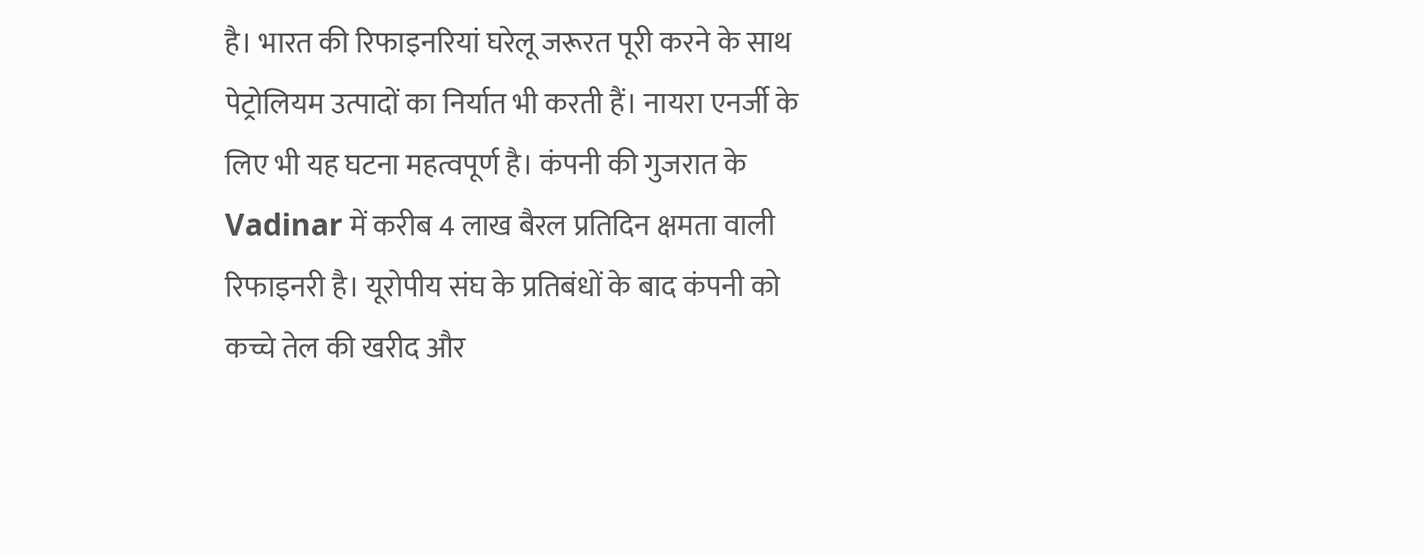है। भारत की रिफाइनरियां घरेलू जरूरत पूरी करने के साथ पेट्रोलियम उत्पादों का निर्यात भी करती हैं। नायरा एनर्जी के लिए भी यह घटना महत्वपूर्ण है। कंपनी की गुजरात के Vadinar में करीब 4 लाख बैरल प्रतिदिन क्षमता वाली रिफाइनरी है। यूरोपीय संघ के प्रतिबंधों के बाद कंपनी को कच्चे तेल की खरीद और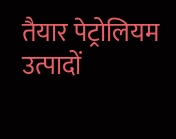तैयार पेट्रोलियम उत्पादों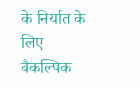के निर्यात के लिए वैकल्पिक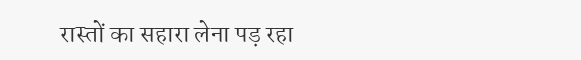रास्तों का सहारा लेना पड़ रहा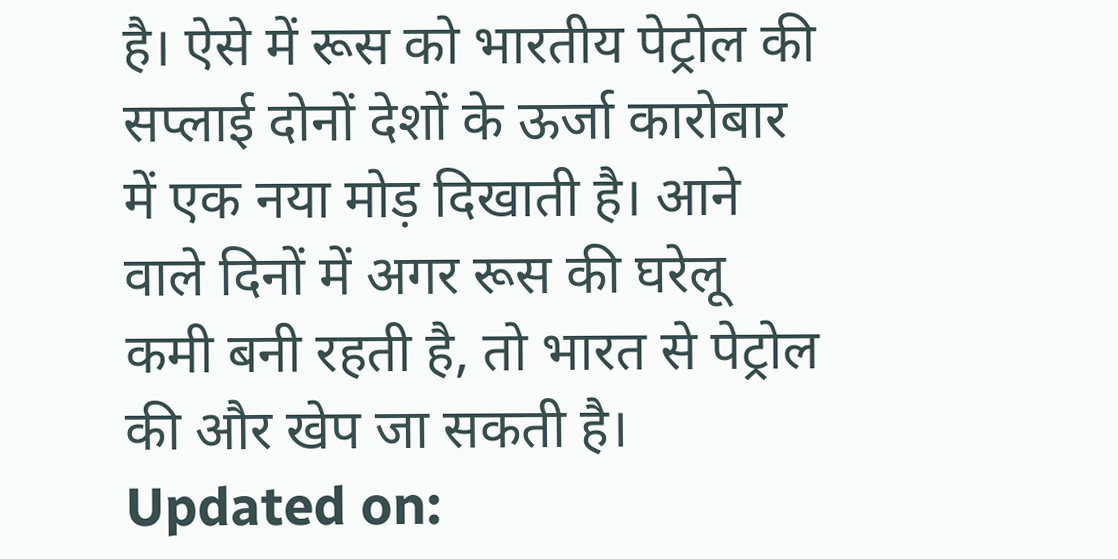है। ऐसे में रूस को भारतीय पेट्रोल की सप्लाई दोनों देशों के ऊर्जा कारोबार में एक नया मोड़ दिखाती है। आने वाले दिनों में अगर रूस की घरेलू कमी बनी रहती है, तो भारत से पेट्रोल की और खेप जा सकती है।
Updated on: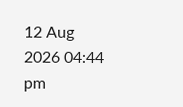12 Aug 2026 04:44 pm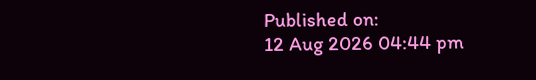Published on:
12 Aug 2026 04:44 pm